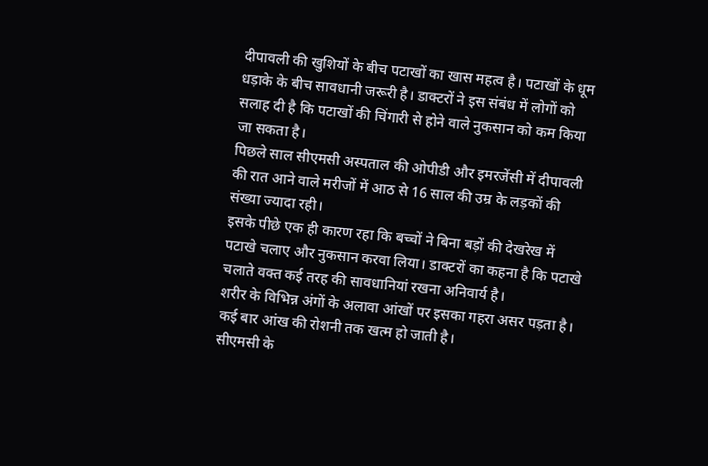दीपावली की खुशियों के बीच पटाखों का खास महत्व है। पटाखों के धूम धड़ाके के बीच सावधानी जरूरी है। डाक्टरों ने इस संबंध में लोगों को सलाह दी है कि पटाखों की चिंगारी से होने वाले नुकसान को कम किया जा सकता है।
पिछले साल सीएमसी अस्पताल की ओपीडी और इमरजेंसी में दीपावली की रात आने वाले मरीजों में आठ से 16 साल की उम्र के लड़कों की संख्या ज्यादा रही।
इसके पीछे एक ही कारण रहा कि बच्चों ने बिना बड़ों की देखरेख में पटाखे चलाए और नुकसान करवा लिया। डाक्टरों का कहना है कि पटाखे चलाते वक्त कई तरह की सावधानियां रखना अनिवार्य है।
शरीर के विभिन्न अंगों के अलावा आंखों पर इसका गहरा असर पड़ता है। कई बार आंख की रोशनी तक खत्म हो जाती है।
सीएमसी के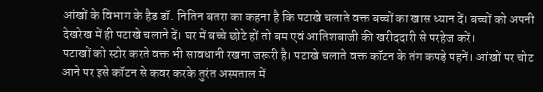आंखों के विभाग के हैड डॉ. नितिन बतरा का कहना है कि पटाखे चलाते वक्त बच्चों का खास ध्यान दें। बच्चों को अपनी देखरेख में ही पटाखे चलाने दें। घर में बच्चे छोटे हों तो बम एवं आतिशबाजी की खरीददारी से परहेज करें।
पटाखों को स्टोर करते वक्त भी सावधानी रखना जरूरी है। पटाखे चलाते वक्त कॉटन के तंग कपड़े पहनें। आंखों पर चोट आने पर इसे कॉटन से कवर करके तुरंत अस्पताल में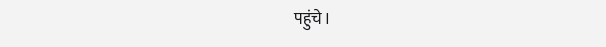पहुंचे।